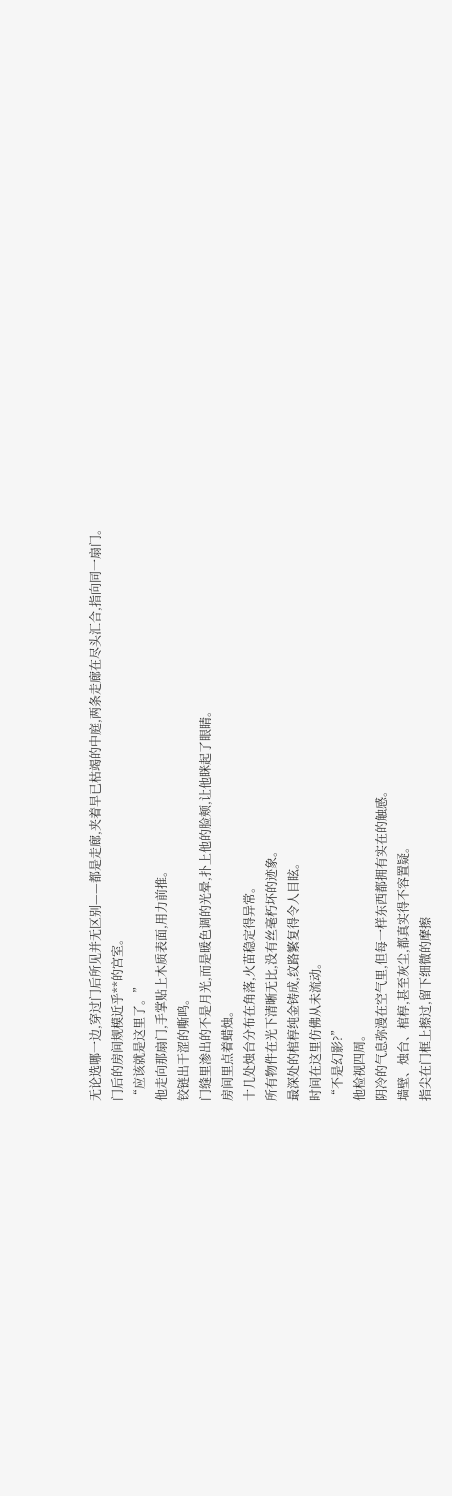无论选哪一边,穿过门后所见并无区别——都是走廊,夹着早已枯竭的中庭,两条走廊在尽头汇合,指向同一扇门。
门后的房间规模近乎**的宫室。
“应该就是这里了。”
他走向那扇门,手掌贴上木质表面,用力前推。
铰链出干涩的嘶鸣。
门缝里渗出的不是月光,而是暖色调的光晕,扑上他的脸颊,让他眯起了眼睛。
房间里点着蜡烛。
十几处烛台分布在角落,火苗稳定得异常。
所有物件在光下清晰无比,没有丝毫朽坏的迹象。
最深处的棺椁纯金铸成,纹路繁复得令人目眩。
时间在这里仿佛从未流动。
“不是幻影?”
他检视四周。
阴冷的气息弥漫在空气里,但每一样东西都拥有实在的触感。
墙壁、烛台、棺椁,甚至灰尘,都真实得不容置疑。
指尖在门框上擦过,留下细微的摩擦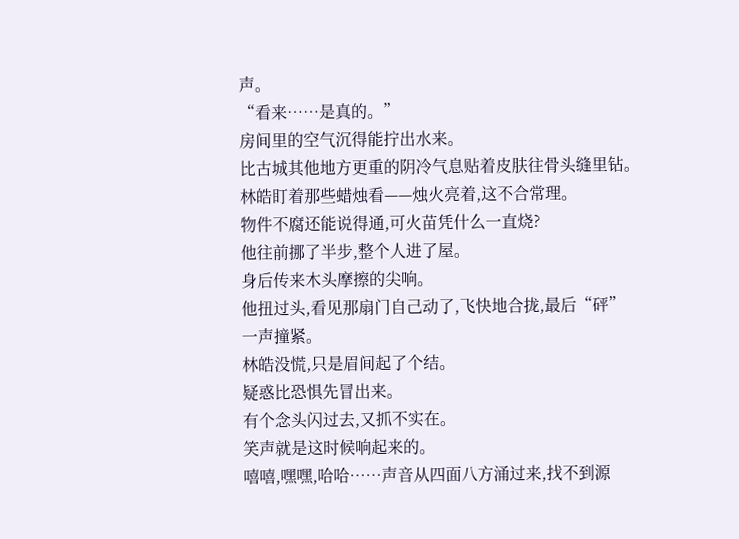声。
“看来……是真的。”
房间里的空气沉得能拧出水来。
比古城其他地方更重的阴冷气息贴着皮肤往骨头缝里钻。
林皓盯着那些蜡烛看——烛火亮着,这不合常理。
物件不腐还能说得通,可火苗凭什么一直烧?
他往前挪了半步,整个人进了屋。
身后传来木头摩擦的尖响。
他扭过头,看见那扇门自己动了,飞快地合拢,最后“砰”
一声撞紧。
林皓没慌,只是眉间起了个结。
疑惑比恐惧先冒出来。
有个念头闪过去,又抓不实在。
笑声就是这时候响起来的。
嘻嘻,嘿嘿,哈哈……声音从四面八方涌过来,找不到源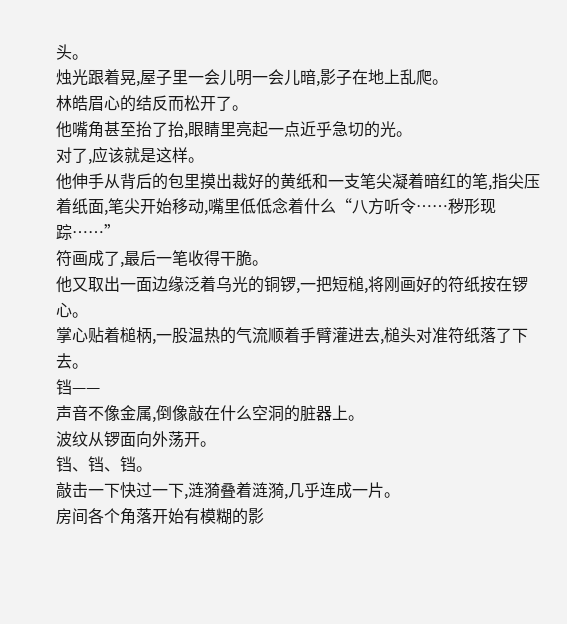头。
烛光跟着晃,屋子里一会儿明一会儿暗,影子在地上乱爬。
林皓眉心的结反而松开了。
他嘴角甚至抬了抬,眼睛里亮起一点近乎急切的光。
对了,应该就是这样。
他伸手从背后的包里摸出裁好的黄纸和一支笔尖凝着暗红的笔,指尖压着纸面,笔尖开始移动,嘴里低低念着什么“八方听令……秽形现踪……”
符画成了,最后一笔收得干脆。
他又取出一面边缘泛着乌光的铜锣,一把短槌,将刚画好的符纸按在锣心。
掌心贴着槌柄,一股温热的气流顺着手臂灌进去,槌头对准符纸落了下去。
铛——
声音不像金属,倒像敲在什么空洞的脏器上。
波纹从锣面向外荡开。
铛、铛、铛。
敲击一下快过一下,涟漪叠着涟漪,几乎连成一片。
房间各个角落开始有模糊的影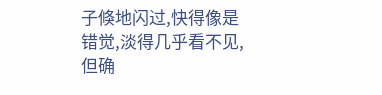子倏地闪过,快得像是错觉,淡得几乎看不见,但确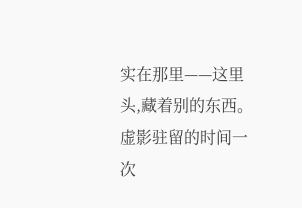实在那里——这里头,藏着别的东西。
虚影驻留的时间一次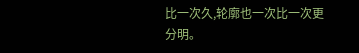比一次久,轮廓也一次比一次更分明。